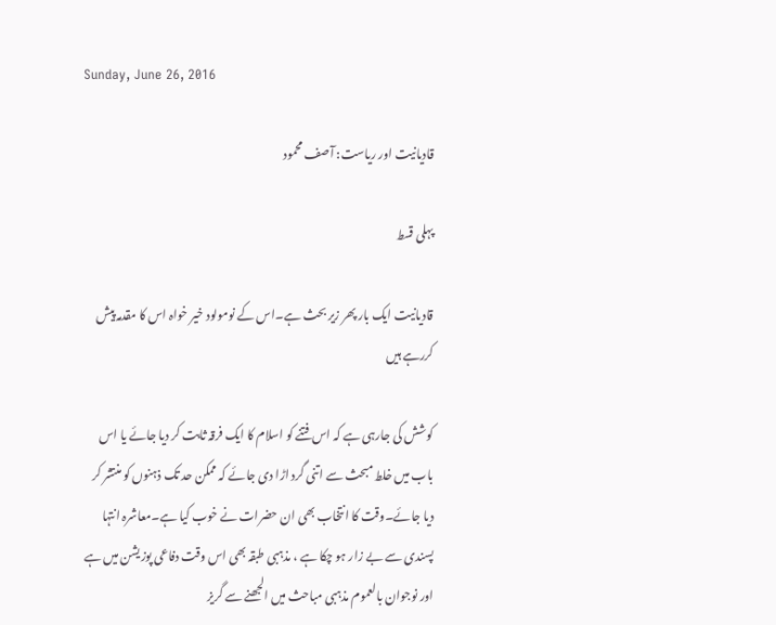Sunday, June 26, 2016

قادیانیت اور ریاست: آصف محمود

پہلی قسط

قادیانیت ایک بار پھر زیر بحث ہے۔اس کے نومولود خیر خواہ اس کا مقدمہ پیش کررہے ہیں

کوشش کی جارہی ہے کہ اس فتنے کو اسلام کا ایک فرقہ ثابت کر دیا جائے یا اس باب میں خلط مبحث سے اتنی گرد اڑا دی جائے کہ ممکن حد تک ذہنوں کو منتشر کر دیا جائے۔وقت کا انتخاب بھی ان حضرات نے خوب کیا ہے۔معاشرہ انتہا پسندی سے بے زار ہو چکا ہے ، مذہبی طبقہ بھی اس وقت دفاعی پوزیشن میں ہے اور نوجوان بالعموم مذہبی مباحث میں الجھنے سے گریز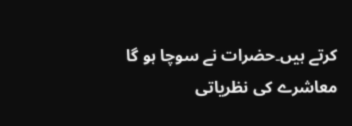کرتے ہیں۔حضرات نے سوچا ہو گا معاشرے کی نظریاتی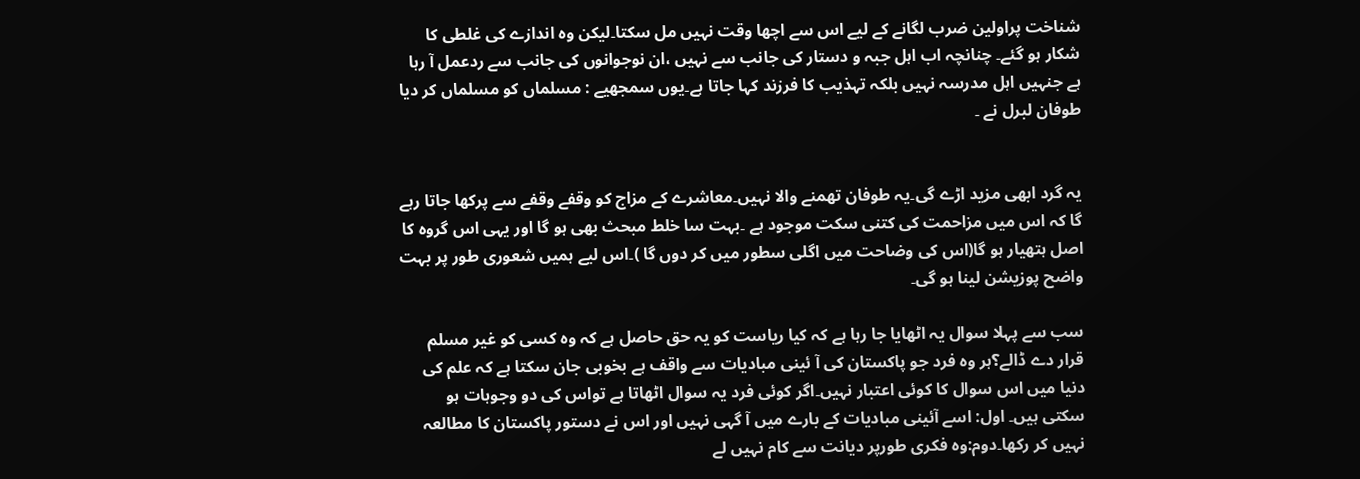شناخت پراولین ضرب لگانے کے لیے اس سے اچھا وقت نہیں مل سکتا۔لیکن وہ اندازے کی غلطی کا شکار ہو گئے۔ چنانچہ اب اہل جبہ و دستار کی جانب سے نہیں ،ان نوجوانوں کی جانب سے ردعمل آ رہا ہے جنہیں اہل مدرسہ نہیں بلکہ تہذیب کا فرزند کہا جاتا ہے۔یوں سمجھیے : مسلماں کو مسلماں کر دیا طوفان لبرل نے ۔


یہ گرد ابھی مزید اڑے گی۔یہ طوفان تھمنے والا نہیں۔معاشرے کے مزاج کو وقفے وقفے سے پرکھا جاتا رہے گا کہ اس میں مزاحمت کی کتنی سکت موجود ہے ۔بہت سا خلط مبحث بھی ہو گا اور یہی اس گروہ کا اصل ہتھیار ہو گا(اس کی وضاحت میں اگلی سطور میں کر دوں گا )۔اس لیے ہمیں شعوری طور پر بہت واضح پوزیشن لینا ہو گی۔

سب سے پہلا سوال یہ اٹھایا جا رہا ہے کہ کیا ریاست کو یہ حق حاصل ہے کہ وہ کسی کو غیر مسلم قرار دے ڈالے؟ہر وہ فرد جو پاکستان کی آ ئینی مبادیات سے واقف ہے بخوبی جان سکتا ہے کہ علم کی دنیا میں اس سوال کا کوئی اعتبار نہیں۔اگر کوئی فرد یہ سوال اٹھاتا ہے تواس کی دو وجوہات ہو سکتی ہیں۔ اول: اسے آئینی مبادیات کے بارے میں آ گہی نہیں اور اس نے دستور پاکستان کا مطالعہ نہیں کر رکھا۔دوم:وہ فکری طورپر دیانت سے کام نہیں لے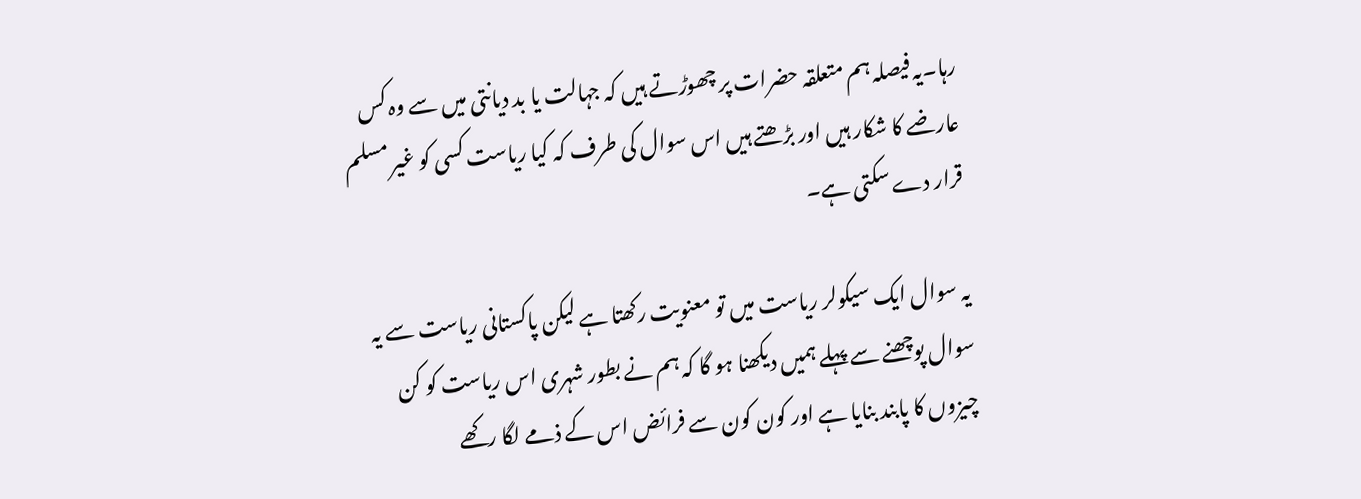رہا۔یہ فیصلہ ہم متعلقہ حضرات پر چھوڑتے ہیں کہ جہالت یا بد دیانتی میں سے وہ کس عارضے کا شکار ہیں اور بڑھتے ہیں اس سوال کی طرف کہ کیا ریاست کسی کو غیر مسلم قرار دے سکتی ہے۔

یہ سوال ایک سیکولر ریاست میں تو معنویت رکھتا ہے لیکن پاکستانی ریاست سے یہ سوال پوچھنے سے پہلے ہمیں دیکھنا ہو گا کہ ہم نے بطور شہری اس ریاست کو کن چیزوں کا پابند بنایا ہے اور کون کون سے فرائض اس کے ذمے لگا رکھے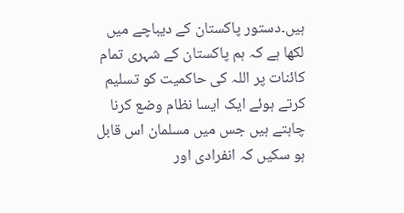ہیں۔دستور پاکستان کے دیباچے میں لکھا ہے کہ ہم پاکستان کے شہری تمام کائنات پر اللہ کی حاکمیت کو تسلیم کرتے ہوئے ایک ایسا نظام وضع کرنا چاہتے ہیں جس میں مسلمان اس قابل ہو سکیں کہ انفرادی اور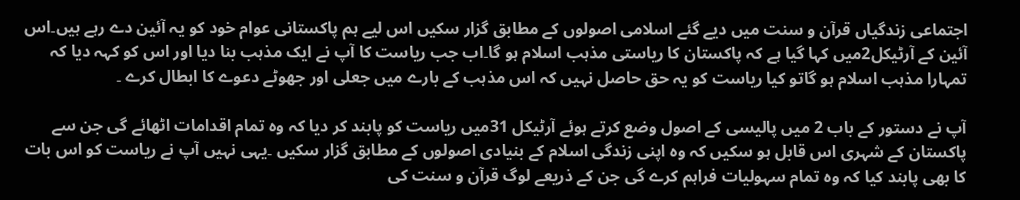اجتماعی زندگیاں قرآن و سنت میں دیے گئے اسلامی اصولوں کے مطابق گزار سکیں اس لیے ہم پاکستانی عوام خود کو یہ آئین دے رہے ہیں۔اس آئین کے آرٹیکل2میں کہا گیا ہے کہ پاکستان کا ریاستی مذہب اسلام ہو گا۔اب جب ریاست کا آپ نے ایک مذہب بنا دیا اور اس کو کہہ دیا کہ تمہارا مذہب اسلام ہو گاتو کیا ریاست کو یہ حق حاصل نہیں کہ اس مذہب کے بارے میں جعلی اور جھوٹے دعوے کا ابطال کرے ۔

آپ نے دستور کے باب 2 میں پالیسی کے اصول وضع کرتے ہوئے آرٹیکل 31میں ریاست کو پابند کر دیا کہ وہ تمام اقدامات اٹھائے گی جن سے پاکستان کے شہری اس قابل ہو سکیں کہ وہ اپنی زندگی اسلام کے بنیادی اصولوں کے مطابق گزار سکیں ۔یہی نہیں آپ نے ریاست کو اس بات کا بھی پابند کیا کہ وہ تمام سہولیات فراہم کرے گی جن کے ذریعے لوگ قرآن و سنت کی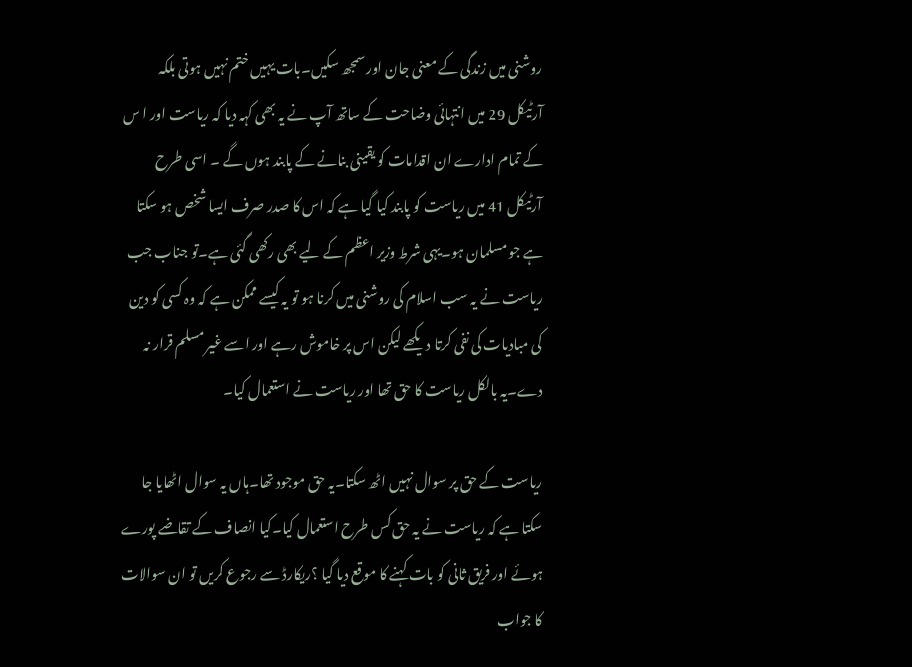روشنی میں زندگی کے معنی جان اور سمجھ سکیں۔بات یہیں ختم نہیں ہوتی بلکہ آرٹیکل 29 میں انتہائی وضاحت کے ساتھ آپ نے یہ بھی کہہ دیا کہ ریاست اور ا س کے تمام ادارے ان اقدامات کو یقینی بنانے کے پابند ہوں گے ۔ اسی طرح آرٹیکل 41 میں ریاست کو پابند کیا گیا ہے کہ اس کا صدر صرف ایسا شخص ہو سکتا ہے جو مسلمان ہو۔یہی شرط وزیر اعظم کے لیے بھی رکھی گئی ہے۔تو جناب جب ریاست نے یہ سب اسلام کی روشنی میں کرنا ہو تو یہ کیسے ممکن ہے کہ وہ کسی کو دین کی مبادیات کی نفی کرتا دیکھے لیکن اس پر خاموش رہے اور اسے غیر مسلم قرار نہ دے۔یہ بالکل ریاست کا حق تھا اور ریاست نے استعمال کیا۔

ریاست کے حق پر سوال نہیں اٹھ سکتا۔یہ حق موجود تھا۔ہاں یہ سوال اٹھایا جا سکتا ہے کہ ریاست نے یہ حق کس طرح استعمال کیا۔کیا انصاف کے تقاضے پورے ہوئے اور فریق ثانی کو بات کہنے کا موقع دیا گیا ؟ریکارڈ سے رجوع کریں تو ان سوالات کا جواب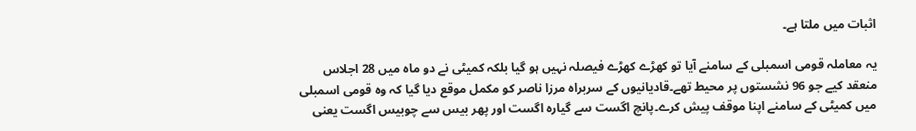اثبات میں ملتا ہے۔

یہ معاملہ قومی اسمبلی کے سامنے آیا تو کھڑے کھڑے فیصلہ نہیں ہو گیا بلکہ کمیٹی نے دو ماہ میں 28 اجلاس منعقد کیے جو 96 نشستوں پر محیط تھے۔قادیانیوں کے سربراہ مرزا ناصر کو مکمل موقع دیا گیا کہ وہ قومی اسمبلی میں کمیٹی کے سامنے اپنا موقف پیش کرے۔پانچ اگست سے گیارہ اگست اور پھر بیس سے چوبیس اگست یعنی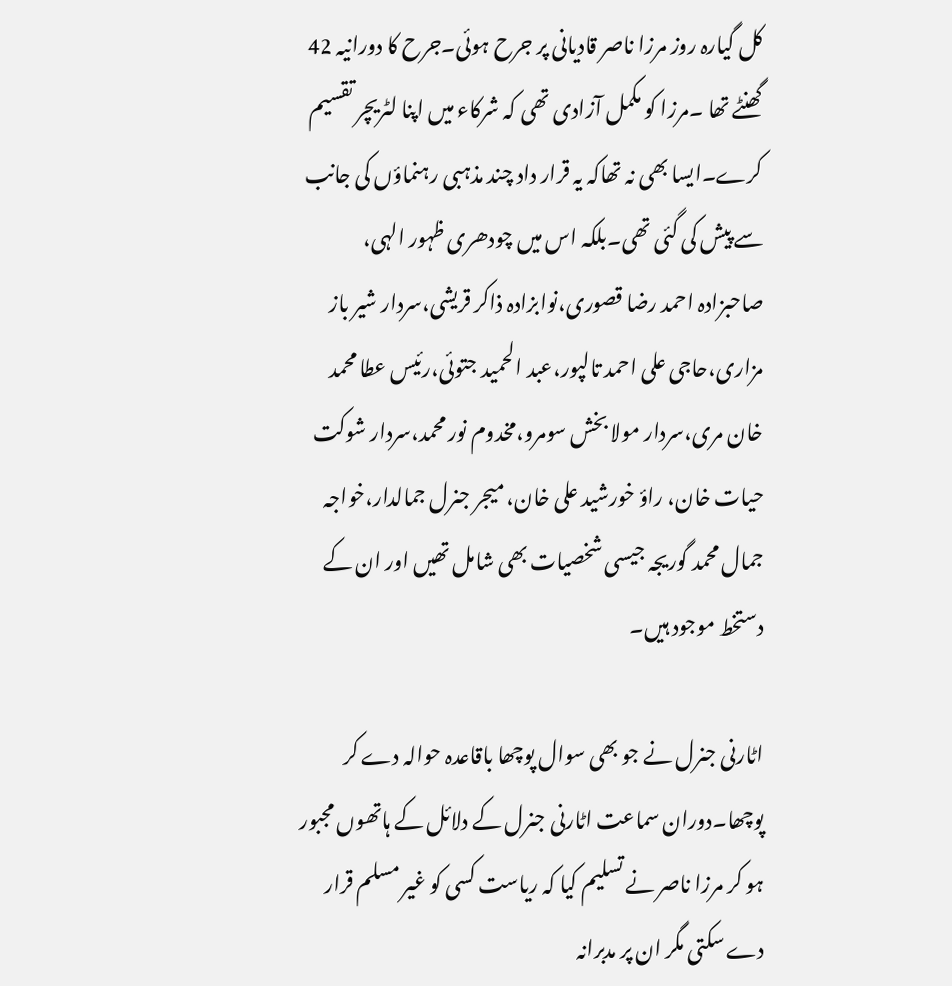کل گیارہ روز مرزا ناصر قادیانی پر جرح ہوئی۔جرح کا دورانیہ 42 گھنٹے تھا ۔مرزا کو مکمل آزادی تھی کہ شرکاء میں اپنا لٹریچر تقسیم کرے۔ایسا بھی نہ تھاکہ یہ قرار داد چند مذہبی رہنماؤں کی جانب سے پیش کی گئی تھی۔بلکہ اس میں چودھری ظہور الہی، صاحبزادہ احمد رضا قصوری،نوابزادہ ذاکر قریشی،سردار شیر باز مزاری،حاجی علی احمد تالپور،عبد الحمید جتوئی،رئیس عطا محمد خان مری،سردار مولا بخش سومرو،مخدوم نور محمد،سردار شوکت حیات خان، راؤ خورشید علی خان، میجر جنرل جمالدار،خواجہ جمال محمد گوریجہ جیسی شخصیات بھی شامل تھیں اور ان کے دستخط موجود ہیں۔

اٹارنی جنرل نے جو بھی سوال پوچھا باقاعدہ حوالہ دے کر پوچھا۔دوران سماعت اٹارنی جنرل کے دلائل کے ہاتھوں مجبور ہو کر مرزا ناصر نے تسلیم کیا کہ ریاست کسی کو غیر مسلم قرار دے سکتی مگر ان پر مدبرانہ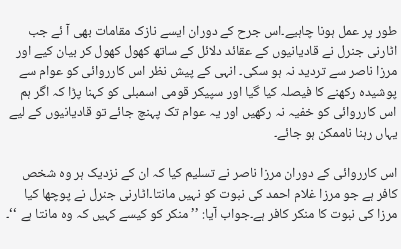طور پر عمل ہونا چاہیے۔اس جرح کے دوران ایسے نازک مقامات بھی آ ئے جب اٹارنی جنرل نے قادیانیوں کے عقائد دلائل کے ساتھ کھول کھول کر بیان کیے اور مرزا ناصر سے تردید نہ ہو سکی۔ انہی کے پیش نظر اس کارروائی کو عوام سے پوشیدہ رکھنے کا فیصلہ کیا گیا اور سپیکر قومی اسمبلی کو کہنا پڑا کہ اگر ہم اس کارروائی کو خفیہ نہ رکھیں اور یہ عوام تک پہنچ جائے تو قادیانیوں کے لیے یہاں رہنا ناممکن ہو جائے۔

اس کارروائی کے دوران مرزا ناصر نے تسلیم کیا کہ ان کے نزدیک ہر وہ شخص کافر ہے جو مرزا غلام احمد کی نبوت کو نہیں مانتا۔اٹارنی جنرل نے پوچھا کیا مرزا کی نبوت کا منکر کافر ہے۔جواب آیا: ’’ منکر کو کیسے کہیں کہ وہ مانتا ہے ‘‘۔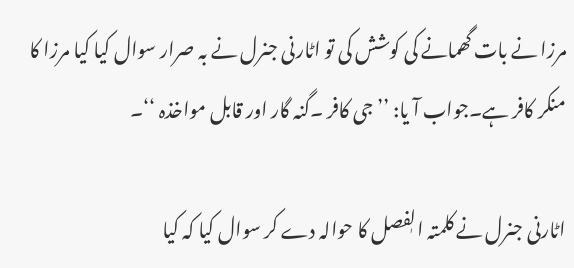مرزا نے بات گھمانے کی کوشش کی تو اٹارنی جنرل نے بہ صرار سوال کیا کیا مرزا کا منکر کافر ہے۔جواب آ یا: ’’ جی کافر ۔گنہ گار اور قابل مواخذہ ‘‘۔

اٹارنی جنرل نے کلمتہ الٖفصل کا حوالہ دے کر سوال کیا کہ کیا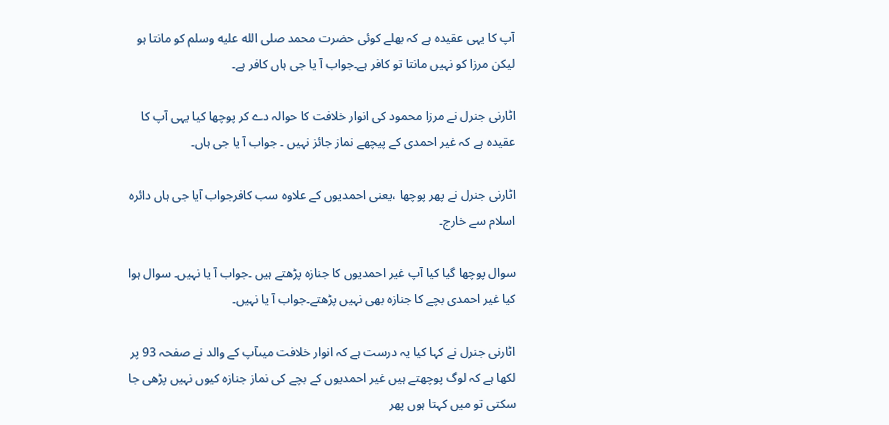آپ کا یہی عقیدہ ہے کہ بھلے کوئی حضرت محمد صلى الله عليه وسلم کو مانتا ہو لیکن مرزا کو نہیں مانتا تو کافر ہے۔جواب آ یا جی ہاں کافر ہے۔

اٹارنی جنرل نے مرزا محمود کی انوار خلافت کا حوالہ دے کر پوچھا کیا یہی آپ کا عقیدہ ہے کہ غیر احمدی کے پیچھے نماز جائز نہیں ۔ جواب آ یا جی ہاں۔

اٹارنی جنرل نے پھر پوچھا ،یعنی احمدیوں کے علاوہ سب کافرجواب آیا جی ہاں دائرہ اسلام سے خارج۔

سوال پوچھا گیا کیا آپ غیر احمدیوں کا جنازہ پڑھتے ہیں ۔جواب آ یا نہیں۔ سوال ہوا کیا غیر احمدی بچے کا جنازہ بھی نہیں پڑھتے۔جواب آ یا نہیں۔

اٹارنی جنرل نے کہا کیا یہ درست ہے کہ انوار خلافت میںآپ کے والد نے صفحہ 93 پر لکھا ہے کہ لوگ پوچھتے ہیں غیر احمدیوں کے بچے کی نماز جنازہ کیوں نہیں پڑھی جا سکتی تو میں کہتا ہوں پھر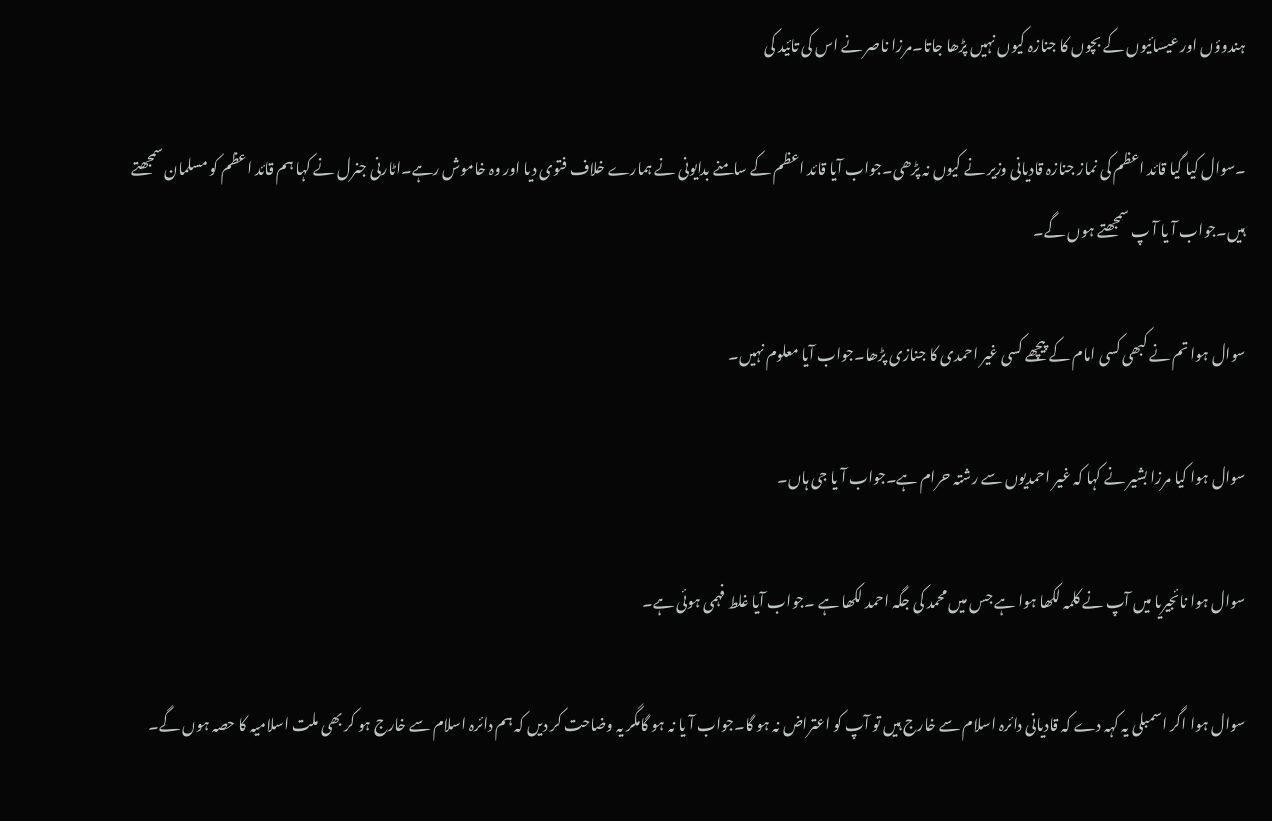ہندوؤں اور عیسائیوں کے بچوں کا جنازہ کیوں نہیں پڑھا جاتا۔مرزا ناصر نے اس کی تائید کی

۔سوال کیا گیا قائد اعظم کی نماز جنازہ قادیانی وزیر نے کیوں نہ پڑھی۔جواب آیا قائد اعظم کے سامنے بدایونی نے ہمارے خلاف فتوی دیا اور وہ خاموش رہے۔اٹارنی جنرل نے کہا ہم قائد اعظم کو مسلمان سمجھتے ہیں۔جواب آ یا آ پ سمجھتے ہوں گے۔

سوال ہوا تم نے کبھی کسی امام کے پیچھے کسی غیر احمدی کا جنازی پڑھا۔جواب آیا معلوم نہیں۔

سوال ہوا کیا مرزا بشیر نے کہا کہ غیر احمدیوں سے رشتہ حرام ہے۔جواب آ یا جی ہاں۔

سوال ہوا نائجیریا میں آپ نے کلمہ لکھا ہوا ہے جس میں محمد کی جگہ احمد لکھا ہے ۔جواب آیا غلط فہمی ہوئی ہے۔

سوال ہوا اگر اسمبلی یہ کہہ دے کہ قادیانی دائرہ اسلام سے خارج ہیں تو آپ کو اعتراض نہ ہو گا۔جواب آ یا نہ ہو گامگر یہ وضاحت کر دیں کہ ہم دائرہ اسلام سے خارج ہو کر بھی ملت اسلامیہ کا حصہ ہوں گے۔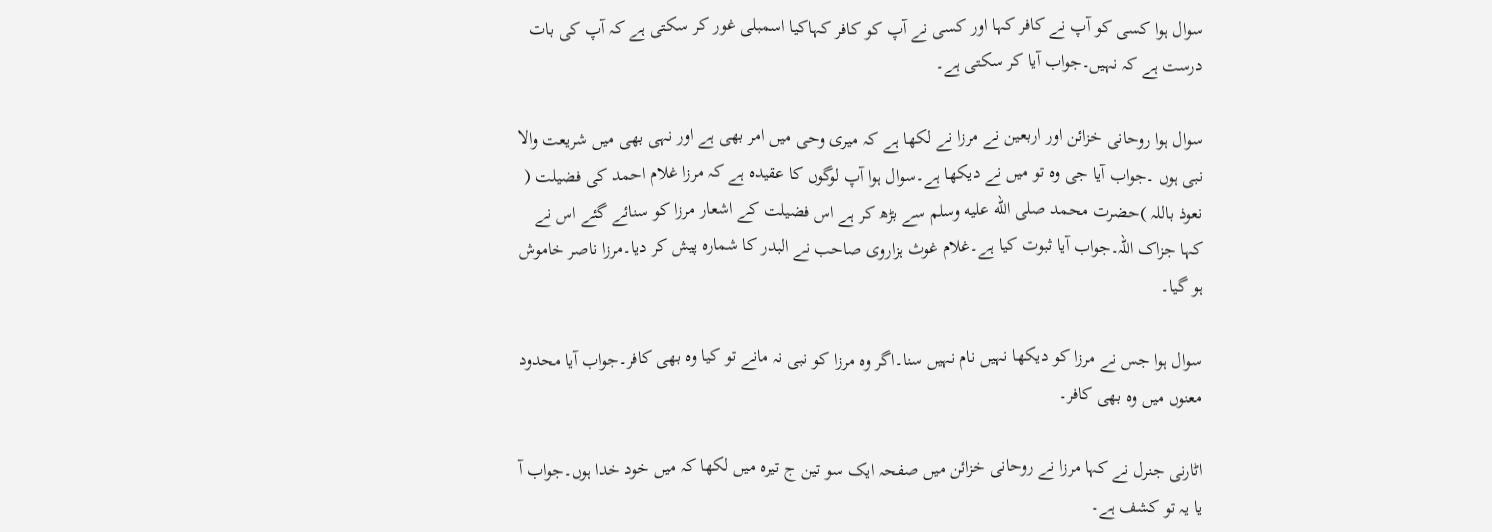سوال ہوا کسی کو آپ نے کافر کہا اور کسی نے آپ کو کافر کہاکیا اسمبلی غور کر سکتی ہے کہ آپ کی بات درست ہے کہ نہیں۔جواب آیا کر سکتی ہے۔

سوال ہوا روحانی خزائن اور اربعین نے مرزا نے لکھا ہے کہ میری وحی میں امر بھی ہے اور نہی بھی میں شریعت والا نبی ہوں ۔جواب آیا جی وہ تو میں نے دیکھا ہے۔سوال ہوا آپ لوگوں کا عقیدہ ہے کہ مرزا غلام احمد کی فضیلت ( نعوذ باللہ )حضرت محمد صلى الله عليه وسلم سے بڑھ کر ہے اس فضیلت کے اشعار مرزا کو سنائے گئے اس نے کہا جزاک اللہ۔جواب آیا ثبوت کیا ہے۔غلام غوث ہزاروی صاحب نے البدر کا شمارہ پیش کر دیا۔مرزا ناصر خاموش ہو گیا۔

سوال ہوا جس نے مرزا کو دیکھا نہیں نام نہیں سنا۔اگر وہ مرزا کو نبی نہ مانے تو کیا وہ بھی کافر۔جواب آیا محدود معنوں میں وہ بھی کافر۔

اٹارنی جنرل نے کہا مرزا نے روحانی خزائن میں صفحہ ایک سو تین ج تیرہ میں لکھا کہ میں خود خدا ہوں۔جواب آ یا یہ تو کشف ہے۔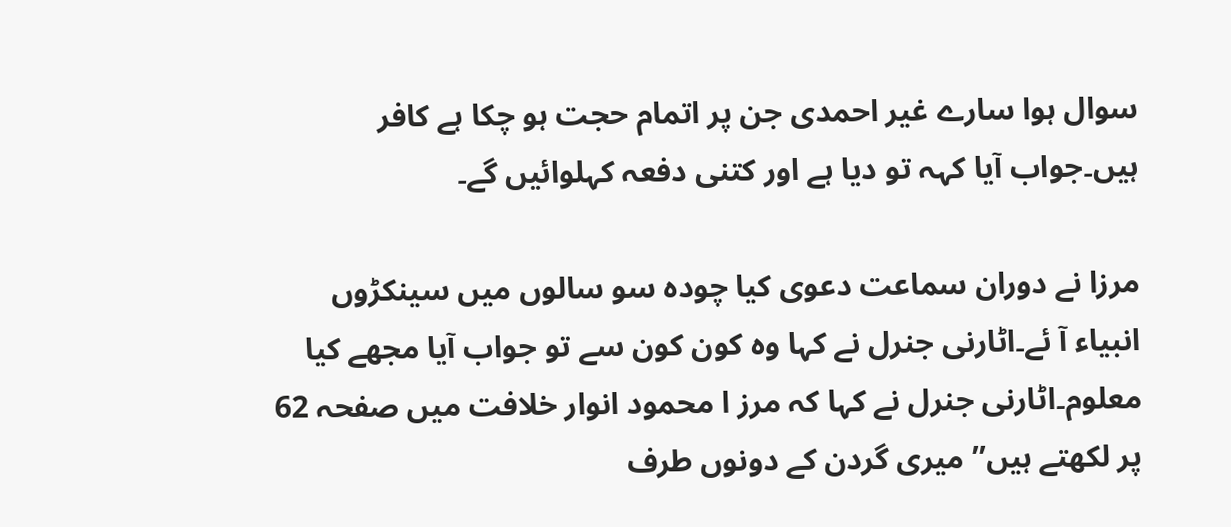سوال ہوا سارے غیر احمدی جن پر اتمام حجت ہو چکا ہے کافر ہیں۔جواب آیا کہہ تو دیا ہے اور کتنی دفعہ کہلوائیں گے۔

مرزا نے دوران سماعت دعوی کیا چودہ سو سالوں میں سینکڑوں انبیاء آ ئے۔اٹارنی جنرل نے کہا وہ کون کون سے تو جواب آیا مجھے کیا معلوم۔اٹارنی جنرل نے کہا کہ مرز ا محمود انوار خلافت میں صفحہ 62 پر لکھتے ہیں’’ میری گردن کے دونوں طرف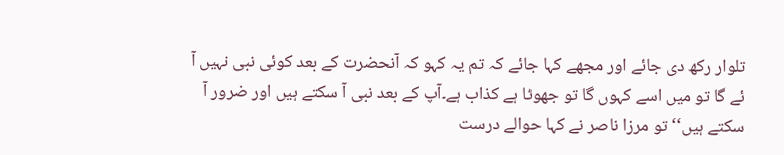تلوار رکھ دی جائے اور مجھے کہا جائے کہ تم یہ کہو کہ آنحضرت کے بعد کوئی نبی نہیں آ ئے گا تو میں اسے کہوں گا تو جھوٹا ہے کذاب ہے۔آپ کے بعد نبی آ سکتے ہیں اور ضرور آ سکتے ہیں‘‘ تو مرزا ناصر نے کہا حوالے درست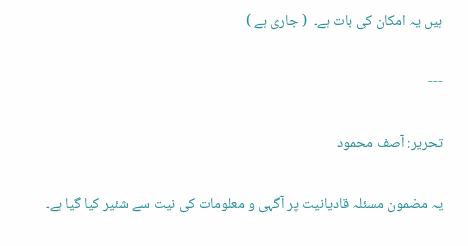ہیں یہ امکان کی بات ہے۔  ( جاری ہے )

---

تحریر: آصف محمود

یہ مضمون مسئلہ قادیانیت پر آگہی و معلومات کی نیت سے شئیر کیا گیا ہے۔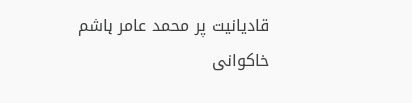قادیانیت پر محمد عامر ہاشم خاکوانی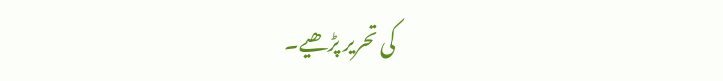کی تحریر پڑھیے۔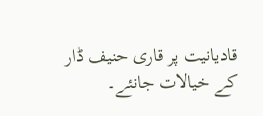قادیانیت پر قاری حنیف ڈار کے خیالات جانئے۔